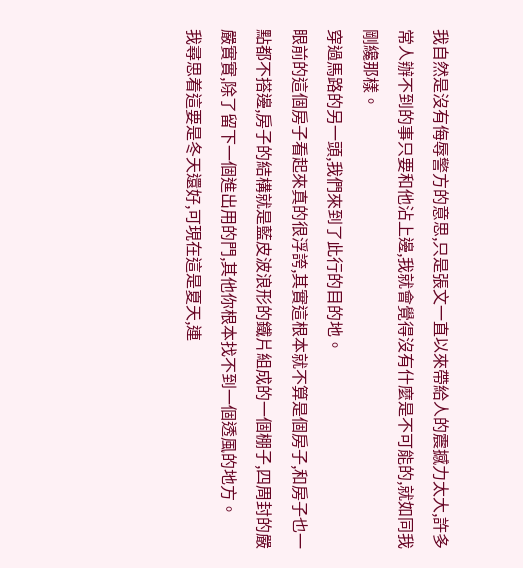我自然是沒有侮辱警方的意思,只是張文一直以來帶給人的震撼力太大,許多常人辦不到的事只要和他沾上邊,我就會覺得沒有什麼是不可能的,就如同我剛纔那樣。
穿過馬路的另一頭,我們來到了此行的目的地。
眼前的這個房子看起來真的很浮誇,其實這根本就不算是個房子,和房子也一點都不搭邊,房子的結構就是藍皮波浪形的鐵片組成的一個棚子,四周封的嚴嚴實實,除了留下一個進出用的門,其他你根本找不到一個透風的地方。
我尋思着這要是冬天還好,可現在這是夏天,連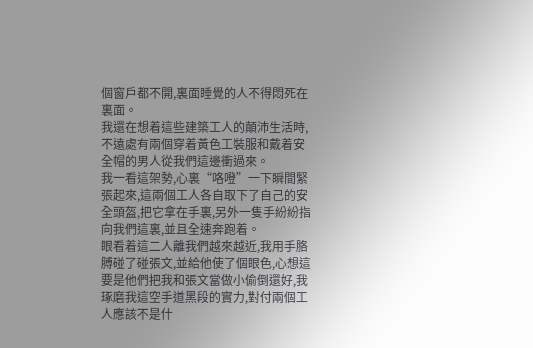個窗戶都不開,裏面睡覺的人不得悶死在裏面。
我還在想着這些建築工人的顛沛生活時,不遠處有兩個穿着黃色工裝服和戴着安全帽的男人從我們這邊衝過來。
我一看這架勢,心裏“咯噔”一下瞬間緊張起來,這兩個工人各自取下了自己的安全頭盔,把它拿在手裏,另外一隻手紛紛指向我們這裏,並且全速奔跑着。
眼看着這二人離我們越來越近,我用手胳膊碰了碰張文,並給他使了個眼色,心想這要是他們把我和張文當做小偷倒還好,我琢磨我這空手道黑段的實力,對付兩個工人應該不是什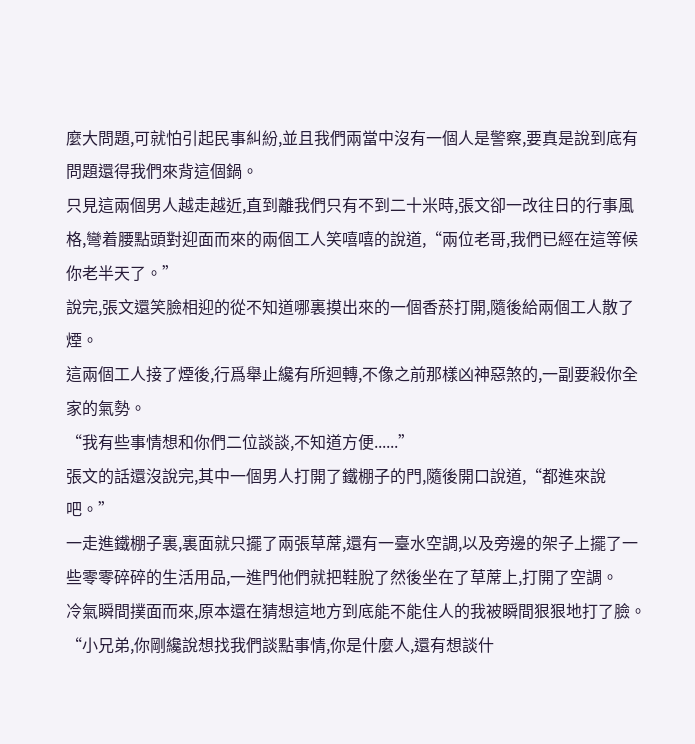麼大問題,可就怕引起民事糾紛,並且我們兩當中沒有一個人是警察,要真是說到底有問題還得我們來背這個鍋。
只見這兩個男人越走越近,直到離我們只有不到二十米時,張文卻一改往日的行事風格,彎着腰點頭對迎面而來的兩個工人笑嘻嘻的說道,“兩位老哥,我們已經在這等候你老半天了。”
說完,張文還笑臉相迎的從不知道哪裏摸出來的一個香菸打開,隨後給兩個工人散了煙。
這兩個工人接了煙後,行爲舉止纔有所迴轉,不像之前那樣凶神惡煞的,一副要殺你全家的氣勢。
“我有些事情想和你們二位談談,不知道方便......”
張文的話還沒說完,其中一個男人打開了鐵棚子的門,隨後開口說道,“都進來說吧。”
一走進鐵棚子裏,裏面就只擺了兩張草蓆,還有一臺水空調,以及旁邊的架子上擺了一些零零碎碎的生活用品,一進門他們就把鞋脫了然後坐在了草蓆上,打開了空調。
冷氣瞬間撲面而來,原本還在猜想這地方到底能不能住人的我被瞬間狠狠地打了臉。
“小兄弟,你剛纔說想找我們談點事情,你是什麼人,還有想談什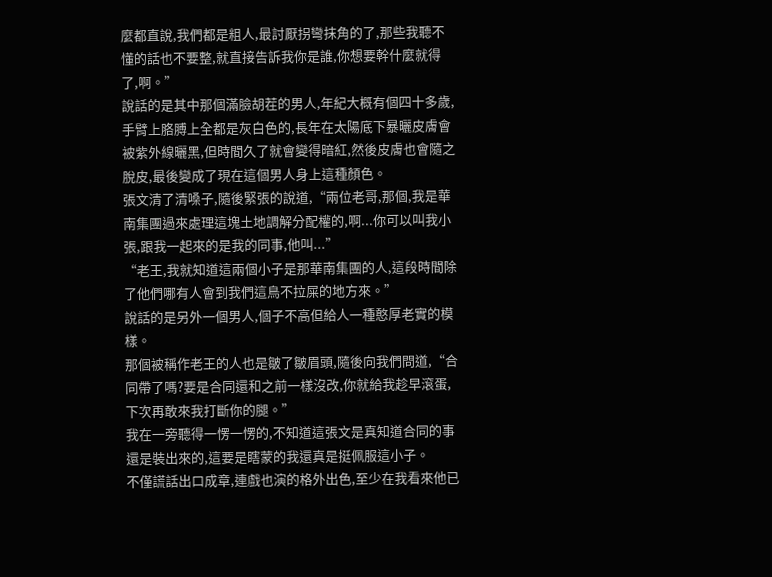麼都直說,我們都是粗人,最討厭拐彎抹角的了,那些我聽不懂的話也不要整,就直接告訴我你是誰,你想要幹什麼就得了,啊。”
說話的是其中那個滿臉胡茬的男人,年紀大概有個四十多歲,手臂上胳膊上全都是灰白色的,長年在太陽底下暴曬皮膚會被紫外線曬黑,但時間久了就會變得暗紅,然後皮膚也會隨之脫皮,最後變成了現在這個男人身上這種顏色。
張文清了清嗓子,隨後緊張的說道,“兩位老哥,那個,我是華南集團過來處理這塊土地調解分配權的,啊...你可以叫我小張,跟我一起來的是我的同事,他叫...”
“老王,我就知道這兩個小子是那華南集團的人,這段時間除了他們哪有人會到我們這鳥不拉屎的地方來。”
說話的是另外一個男人,個子不高但給人一種憨厚老實的模樣。
那個被稱作老王的人也是皺了皺眉頭,隨後向我們問道,“合同帶了嗎?要是合同還和之前一樣沒改,你就給我趁早滾蛋,下次再敢來我打斷你的腿。”
我在一旁聽得一愣一愣的,不知道這張文是真知道合同的事還是裝出來的,這要是瞎蒙的我還真是挺佩服這小子。
不僅謊話出口成章,連戲也演的格外出色,至少在我看來他已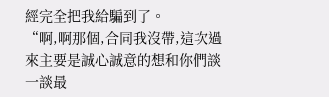經完全把我給騙到了。
“啊,啊那個,合同我沒帶,這次過來主要是誠心誠意的想和你們談一談最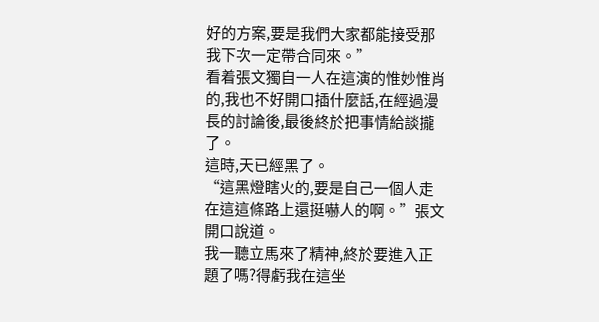好的方案,要是我們大家都能接受那我下次一定帶合同來。”
看着張文獨自一人在這演的惟妙惟肖的,我也不好開口插什麼話,在經過漫長的討論後,最後終於把事情給談攏了。
這時,天已經黑了。
“這黑燈瞎火的,要是自己一個人走在這這條路上還挺嚇人的啊。”張文開口說道。
我一聽立馬來了精神,終於要進入正題了嗎?得虧我在這坐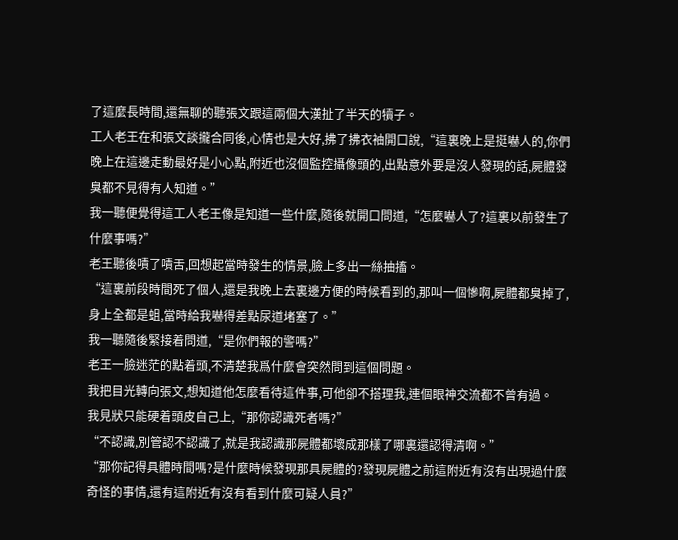了這麼長時間,還無聊的聽張文跟這兩個大漢扯了半天的犢子。
工人老王在和張文談攏合同後,心情也是大好,拂了拂衣袖開口說,“這裏晚上是挺嚇人的,你們晚上在這邊走動最好是小心點,附近也沒個監控攝像頭的,出點意外要是沒人發現的話,屍體發臭都不見得有人知道。”
我一聽便覺得這工人老王像是知道一些什麼,隨後就開口問道,“怎麼嚇人了?這裏以前發生了什麼事嗎?”
老王聽後嘖了嘖舌,回想起當時發生的情景,臉上多出一絲抽搐。
“這裏前段時間死了個人,還是我晚上去裏邊方便的時候看到的,那叫一個慘啊,屍體都臭掉了,身上全都是蛆,當時給我嚇得差點尿道堵塞了。”
我一聽隨後緊接着問道,“是你們報的警嗎?”
老王一臉迷茫的點着頭,不清楚我爲什麼會突然問到這個問題。
我把目光轉向張文,想知道他怎麼看待這件事,可他卻不搭理我,連個眼神交流都不曾有過。
我見狀只能硬着頭皮自己上,“那你認識死者嗎?”
“不認識,別管認不認識了,就是我認識那屍體都壞成那樣了哪裏還認得清啊。”
“那你記得具體時間嗎?是什麼時候發現那具屍體的?發現屍體之前這附近有沒有出現過什麼奇怪的事情,還有這附近有沒有看到什麼可疑人員?”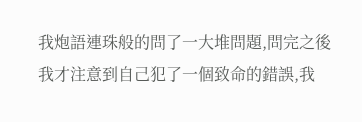我炮語連珠般的問了一大堆問題,問完之後我才注意到自己犯了一個致命的錯誤,我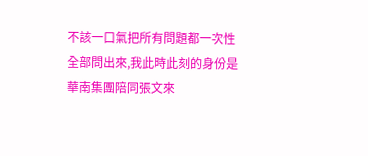不該一口氣把所有問題都一次性全部問出來,我此時此刻的身份是華南集團陪同張文來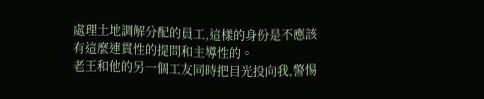處理土地調解分配的員工,這樣的身份是不應該有這麼連貫性的提問和主導性的。
老王和他的另一個工友同時把目光投向我,警惕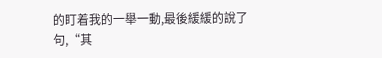的盯着我的一舉一動,最後緩緩的說了句,“其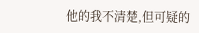他的我不清楚,但可疑的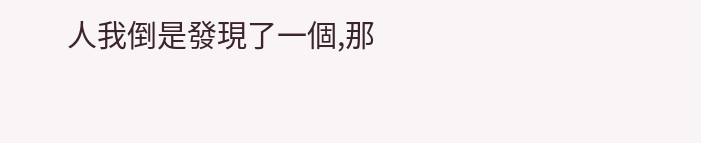人我倒是發現了一個,那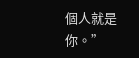個人就是你。”